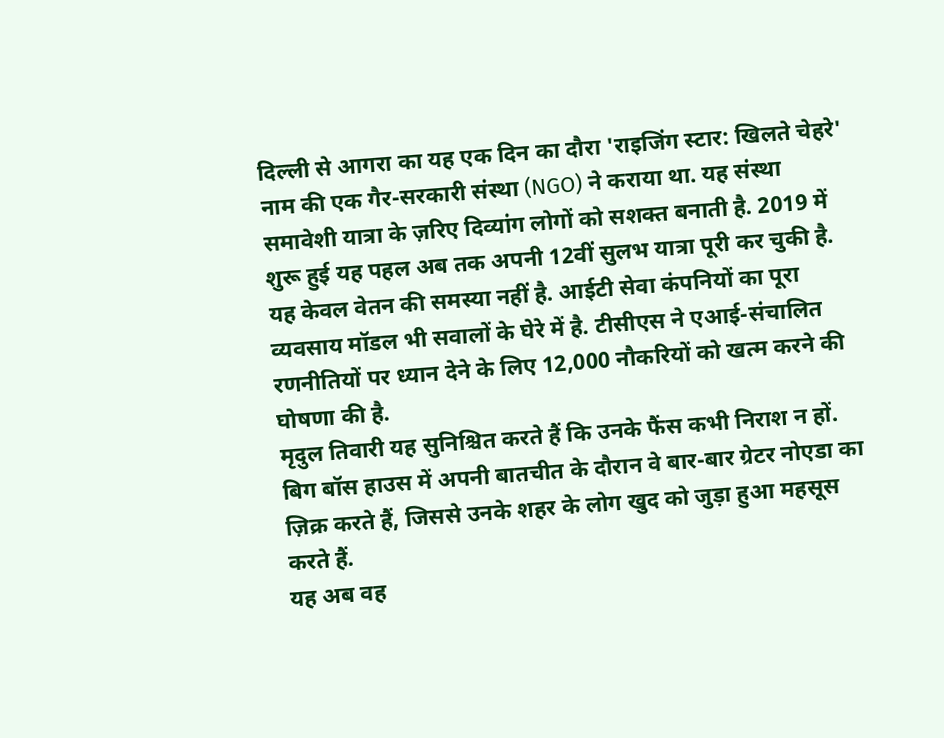दिल्ली से आगरा का यह एक दिन का दौरा 'राइजिंग स्टार: खिलते चेहरे' नाम की एक गैर-सरकारी संस्था (NGO) ने कराया था. यह संस्था समावेशी यात्रा के ज़रिए दिव्यांग लोगों को सशक्त बनाती है. 2019 में शुरू हुई यह पहल अब तक अपनी 12वीं सुलभ यात्रा पूरी कर चुकी है.
यह केवल वेतन की समस्या नहीं है. आईटी सेवा कंपनियों का पूरा व्यवसाय मॉडल भी सवालों के घेरे में है. टीसीएस ने एआई-संचालित रणनीतियों पर ध्यान देने के लिए 12,000 नौकरियों को खत्म करने की घोषणा की है.
मृदुल तिवारी यह सुनिश्चित करते हैं कि उनके फैंस कभी निराश न हों. बिग बॉस हाउस में अपनी बातचीत के दौरान वे बार-बार ग्रेटर नोएडा का ज़िक्र करते हैं, जिससे उनके शहर के लोग खुद को जुड़ा हुआ महसूस करते हैं.
यह अब वह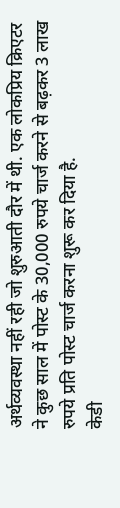अर्थव्यवस्था नहीं रही जो शुरुआती दौर में थी. एक लोकप्रिय क्रिएटर ने कुछ साल में पोस्ट के 30,000 रुपये चार्ज करने से बढ़कर 3 लाख रुपये प्रति पोस्ट चार्ज करना शुरू कर दिया है.
केडी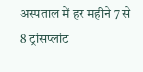अस्पताल में हर महीने 7 से 8 ट्रांसप्लांट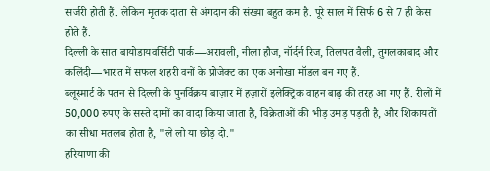सर्जरी होती हैं. लेकिन मृतक दाता से अंगदान की संख्या बहुत कम है. पूरे साल में सिर्फ 6 से 7 ही केस होते हैं.
दिल्ली के सात बायोडायवर्सिटी पार्क—अरावली, नीला हौज, नॉर्दर्न रिज, तिलपत वैली, तुगलकाबाद और कलिंदी—भारत में सफल शहरी वनों के प्रोजेक्ट का एक अनोखा मॉडल बन गए हैं.
ब्लूस्मार्ट के पतन से दिल्ली के पुनर्विक्रय बाज़ार में हज़ारों इलेक्ट्रिक वाहन बाढ़ की तरह आ गए हैं. रीलों में 50,000 रुपए के सस्ते दामों का वादा किया जाता है, विक्रेताओं की भीड़ उमड़ पड़ती है, और शिकायतों का सीधा मतलब होता है, "ले लो या छोड़ दो."
हरियाणा की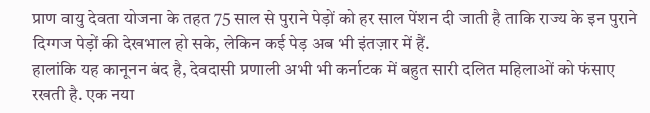प्राण वायु देवता योजना के तहत 75 साल से पुराने पेड़ों को हर साल पेंशन दी जाती है ताकि राज्य के इन पुराने दिग्गज पेड़ों की देखभाल हो सके, लेकिन कई पेड़ अब भी इंतज़ार में हैं.
हालांकि यह कानूनन बंद है, देवदासी प्रणाली अभी भी कर्नाटक में बहुत सारी दलित महिलाओं को फंसाए रखती है. एक नया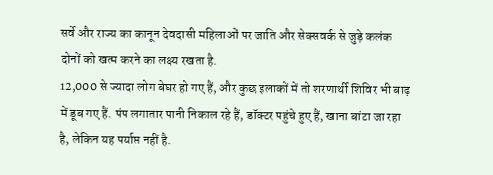सर्वे और राज्य का कानून देवदासी महिलाओं पर जाति और सेक्सवर्क से जुड़े कलंक दोनों को खत्म करने का लक्ष्य रखता है.
12,000 से ज्यादा लोग बेघर हो गए हैं, और कुछ इलाकों में तो शरणार्थी शिविर भी बाढ़ में डूब गए हैं. पंप लगातार पानी निकाल रहे हैं, डॉक्टर पहुंचे हुए हैं, खाना बांटा जा रहा है, लेकिन यह पर्याप्त नहीं है.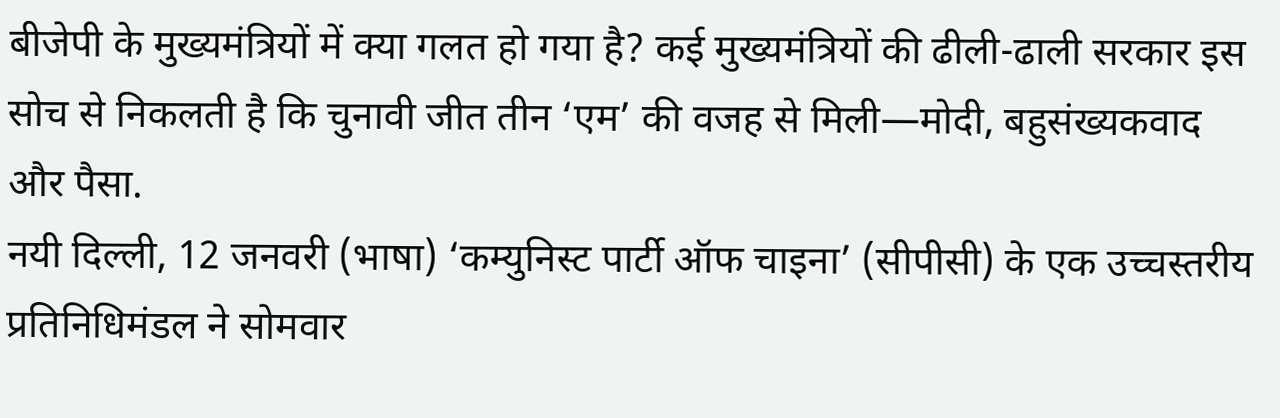बीजेपी के मुख्यमंत्रियों में क्या गलत हो गया है? कई मुख्यमंत्रियों की ढीली-ढाली सरकार इस सोच से निकलती है कि चुनावी जीत तीन ‘एम’ की वजह से मिली—मोदी, बहुसंख्यकवाद और पैसा.
नयी दिल्ली, 12 जनवरी (भाषा) ‘कम्युनिस्ट पार्टी ऑफ चाइना’ (सीपीसी) के एक उच्चस्तरीय प्रतिनिधिमंडल ने सोमवार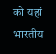को यहां भारतीय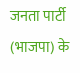जनता पार्टी (भाजपा) के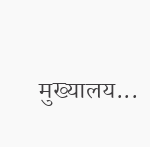मुख्यालय...